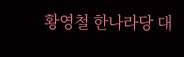황영철 한나라당 대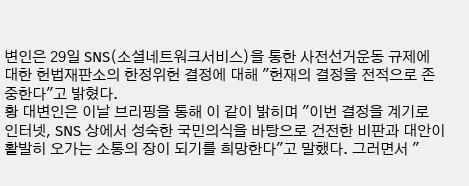변인은 29일 SNS(소셜네트워크서비스)을 통한 사전선거운동 규제에 대한 헌법재판소의 한정위헌 결정에 대해 "헌재의 결정을 전적으로 존중한다"고 밝혔다.
황 대변인은 이날 브리핑을 통해 이 같이 밝히며 "이번 결정을 계기로 인터넷, SNS 상에서 성숙한 국민의식을 바탕으로 건전한 비판과 대안이 활발히 오가는 소통의 장이 되기를 희망한다"고 말했다. 그러면서 "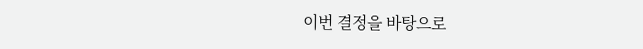이번 결정을 바탕으로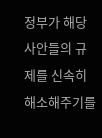정부가 해당 사안들의 규제를 신속히 해소해주기를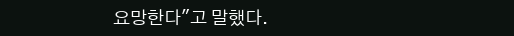요망한다"고 말했다.